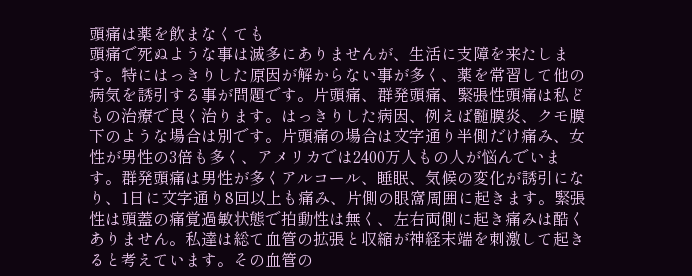頭痛は薬を飲まなくても
頭痛で死ぬような事は滅多にありませんが、生活に支障を来たします。特にはっきりした原因が解からない事が多く、薬を常習して他の病気を誘引する事が問題です。片頭痛、群発頭痛、緊張性頭痛は私どもの治療で良く治ります。はっきりした病因、例えば髄膜炎、クモ膜下のような場合は別です。片頭痛の場合は文字通り半側だけ痛み、女性が男性の3倍も多く、アメリカでは2400万人もの人が悩んでいます。群発頭痛は男性が多くアルコール、睡眠、気候の変化が誘引になり、1日に文字通り8回以上も痛み、片側の眼窩周囲に起きます。緊張性は頭蓋の痛覚過敏状態で拍動性は無く、左右両側に起き痛みは酷くありません。私達は総て血管の拡張と収縮が神経末端を刺激して起きると考えています。その血管の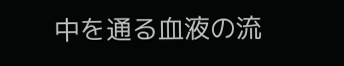中を通る血液の流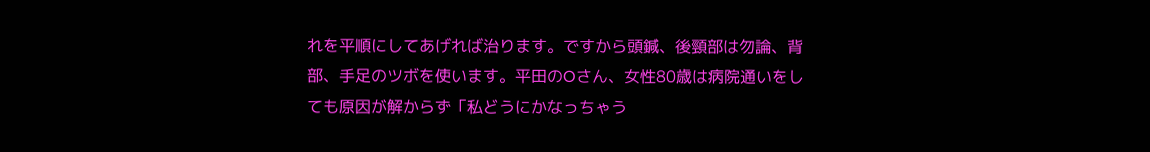れを平順にしてあげれば治ります。ですから頭鍼、後頸部は勿論、背部、手足のツボを使います。平田のOさん、女性80歳は病院通いをしても原因が解からず「私どうにかなっちゃう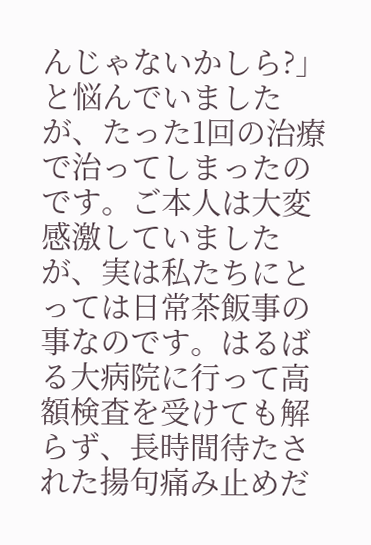んじゃないかしら?」と悩んでいましたが、たった1回の治療で治ってしまったのです。ご本人は大変感激していましたが、実は私たちにとっては日常茶飯事の事なのです。はるばる大病院に行って高額検査を受けても解らず、長時間待たされた揚句痛み止めだ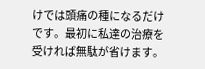けでは頭痛の種になるだけです。最初に私達の治療を受ければ無駄が省けます。